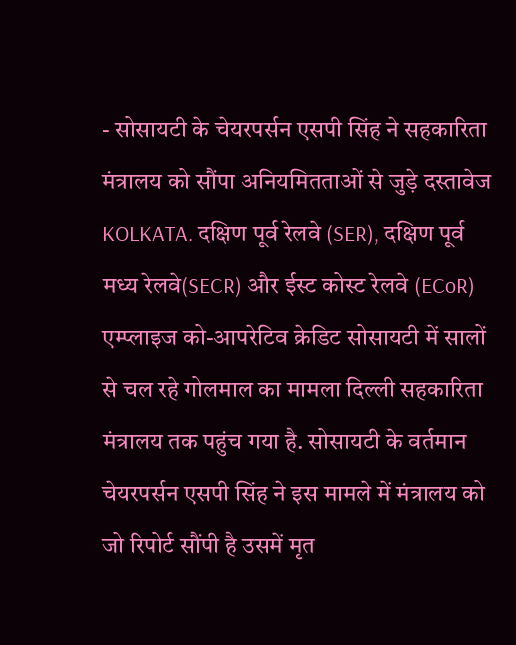- सोसायटी के चेयरपर्सन एसपी सिंह ने सहकारिता मंत्रालय को सौंपा अनियमितताओं से जुड़े दस्तावेज
KOLKATA. दक्षिण पूर्व रेलवे (SER), दक्षिण पूर्व मध्य रेलवे(SECR) और ईस्ट कोस्ट रेलवे (ECoR) एम्प्लाइज को-आपरेटिव क्रेडिट सोसायटी में सालों से चल रहे गोलमाल का मामला दिल्ली सहकारिता मंत्रालय तक पहुंच गया है. सोसायटी के वर्तमान चेयरपर्सन एसपी सिंह ने इस मामले में मंत्रालय को जो रिपोर्ट सौंपी है उसमें मृत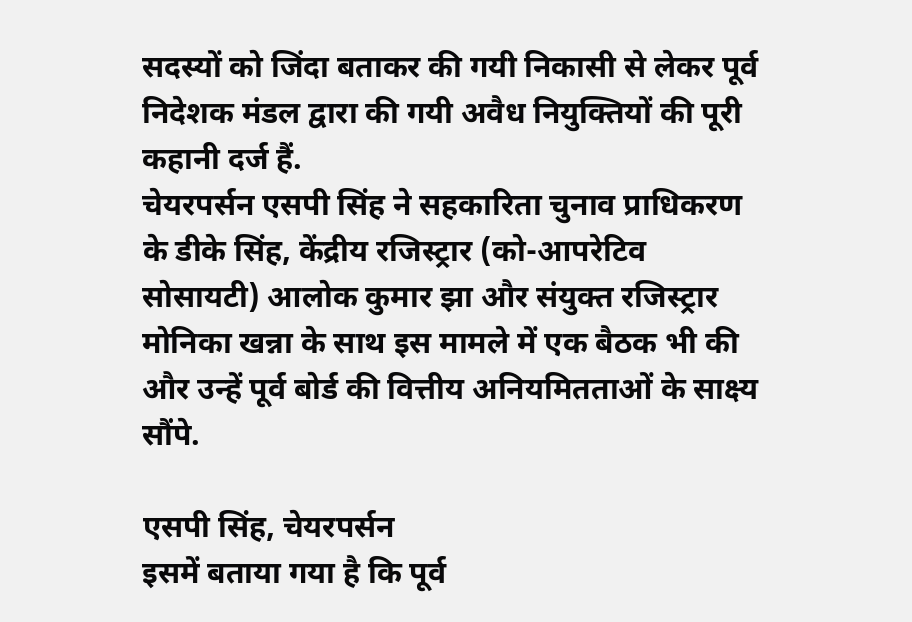सदस्यों को जिंदा बताकर की गयी निकासी से लेकर पूर्व निदेशक मंडल द्वारा की गयी अवैध नियुक्तियों की पूरी कहानी दर्ज हैं.
चेयरपर्सन एसपी सिंह ने सहकारिता चुनाव प्राधिकरण के डीके सिंह, केंद्रीय रजिस्ट्रार (को-आपरेटिव सोसायटी) आलोक कुमार झा और संयुक्त रजिस्ट्रार मोनिका खन्ना के साथ इस मामले में एक बैठक भी की और उन्हें पूर्व बोर्ड की वित्तीय अनियमितताओं के साक्ष्य सौंपे.

एसपी सिंह, चेयरपर्सन
इसमें बताया गया है कि पूर्व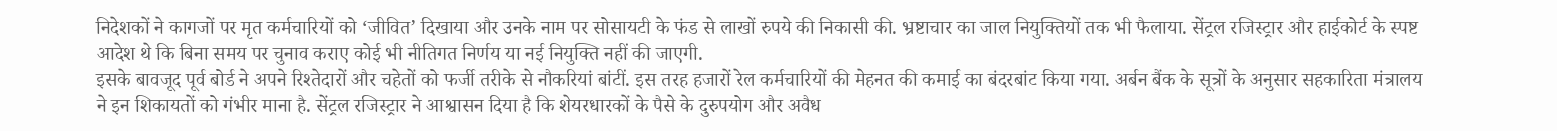निदेशकों ने कागजों पर मृत कर्मचारियों को ‘जीवित’ दिखाया और उनके नाम पर सोसायटी के फंड से लाखों रुपये की निकासी की. भ्रष्टाचार का जाल नियुक्तियों तक भी फैलाया. सेंट्रल रजिस्ट्रार और हाईकोर्ट के स्पष्ट आदेश थे कि बिना समय पर चुनाव कराए कोई भी नीतिगत निर्णय या नई नियुक्ति नहीं की जाएगी.
इसके बावजूद पूर्व बोर्ड ने अपने रिश्तेदारों और चहेतों को फर्जी तरीके से नौकरियां बांटीं. इस तरह हजारों रेल कर्मचारियों की मेहनत की कमाई का बंदरबांट किया गया. अर्बन बैंक के सूत्रों के अनुसार सहकारिता मंत्रालय ने इन शिकायतों को गंभीर माना है. सेंट्रल रजिस्ट्रार ने आश्वासन दिया है कि शेयरधारकों के पैसे के दुरुपयोग और अवैध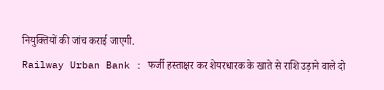नियुक्तियों की जांच कराई जाएगी.
Railway Urban Bank : फर्जी हस्ताक्षर कर शेयरधारक के खाते से राशि उड़ाने वाले दो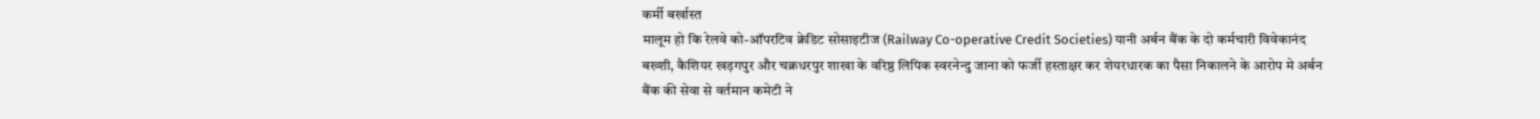कर्मी बर्खास्त
मालूम हो कि रेलवे को-ऑपरटिव क्रेडिट सोसाइटीज (Railway Co-operative Credit Societies) यानी अर्बन बैंक के दो कर्मचारी विवेकानंद बख्शी, कैशियर खड़गपुर और चक्रधरपुर शाखा के वरिष्ठ लिपिक स्वरनेन्दु जाना को फर्जी हस्ताक्षर कर शेयरधारक का पैसा निकालने के आरोप मे अर्बन बैंक की सेवा से वर्तमान कमेटी ने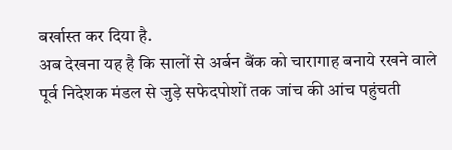बर्खास्त कर दिया है.
अब देखना यह है कि सालों से अर्बन बैंक को चारागाह बनाये रखने वाले पूर्व निदेशक मंडल से जुड़े सफेदपोशों तक जांच की आंच पहुंचती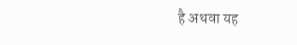है अथवा यह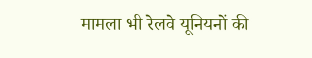मामला भी रेलवे यूनियनों की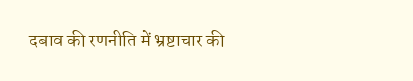दबाव की रणनीति में भ्रष्टाचार की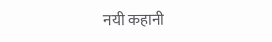नयी कहानी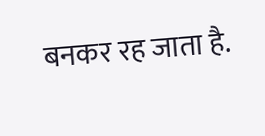बनकर रह जाता है.